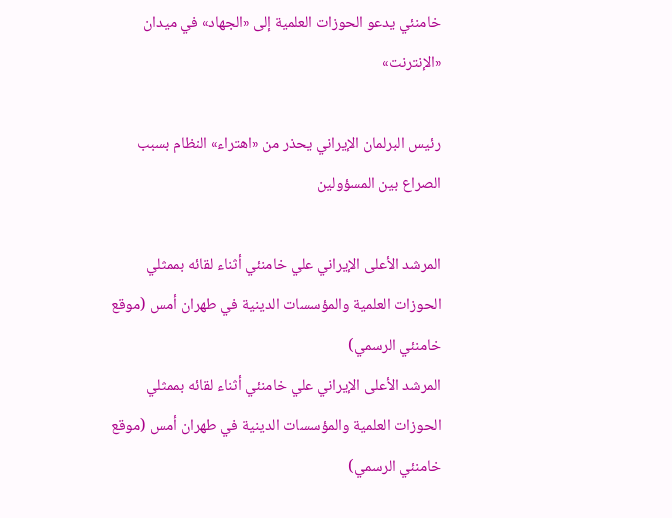خامنئي يدعو الحوزات العلمية إلى «الجهاد» في ميدان «الإنترنت»

رئيس البرلمان الإيراني يحذر من «اهتراء» النظام بسبب الصراع بين المسؤولين

المرشد الأعلى الإيراني علي خامنئي أثناء لقائه بممثلي الحوزات العلمية والمؤسسات الدينية في طهران أمس (موقع خامنئي الرسمي)
المرشد الأعلى الإيراني علي خامنئي أثناء لقائه بممثلي الحوزات العلمية والمؤسسات الدينية في طهران أمس (موقع خامنئي الرسمي)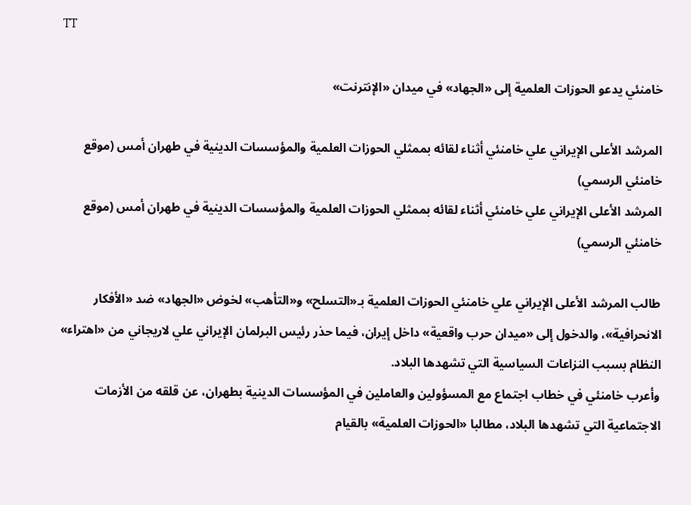TT

خامنئي يدعو الحوزات العلمية إلى «الجهاد» في ميدان «الإنترنت»

المرشد الأعلى الإيراني علي خامنئي أثناء لقائه بممثلي الحوزات العلمية والمؤسسات الدينية في طهران أمس (موقع خامنئي الرسمي)
المرشد الأعلى الإيراني علي خامنئي أثناء لقائه بممثلي الحوزات العلمية والمؤسسات الدينية في طهران أمس (موقع خامنئي الرسمي)

طالب المرشد الأعلى الإيراني علي خامنئي الحوزات العلمية بـ«التسلح» و«التأهب» لخوض «الجهاد» ضد «الأفكار الانحرافية»، والدخول إلى «ميدان حرب واقعية» داخل إيران، فيما حذر رئيس البرلمان الإيراني علي لاريجاني من «اهتراء» النظام بسبب النزاعات السياسية التي تشهدها البلاد.
وأعرب خامنئي في خطاب اجتماع مع المسؤولين والعاملين في المؤسسات الدينية بطهران، عن قلقه من الأزمات الاجتماعية التي تشهدها البلاد، مطالبا «الحوزات العلمية» بالقيام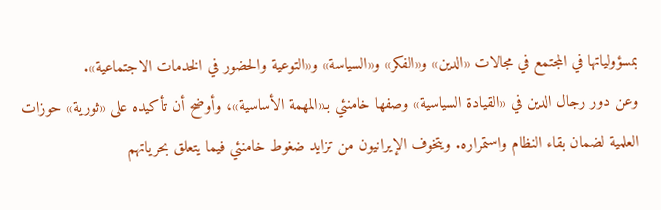بمسؤولياتها في المجتمع في مجالات «الدين» و«الفكر» و«السياسة» و«التوعية والحضور في الخدمات الاجتماعية».
وعن دور رجال الدين في «القيادة السياسية» وصفها خامنئي بـ«المهمة الأساسية»، وأوضح أن تأكيده على «ثورية» حوزات العلمية لضمان بقاء النظام واستمراره. ويتخوف الإيرانيون من تزايد ضغوط خامنئي فيما يتعلق بحرياتهم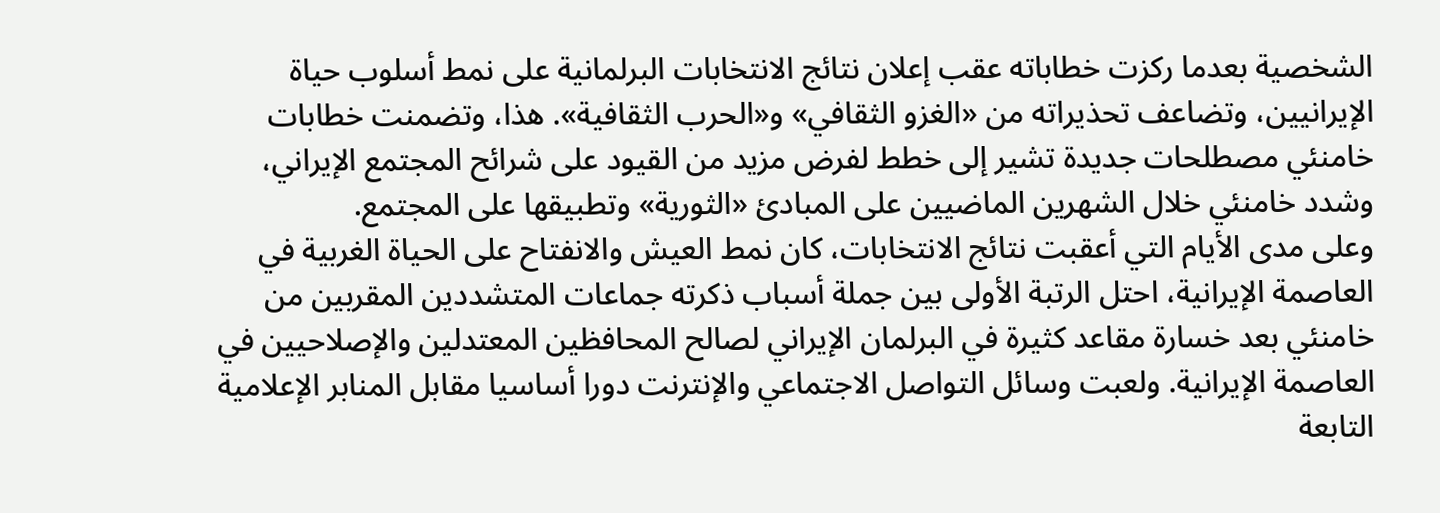الشخصية بعدما ركزت خطاباته عقب إعلان نتائج الانتخابات البرلمانية على نمط أسلوب حياة الإيرانيين، وتضاعف تحذيراته من «الغزو الثقافي» و«الحرب الثقافية». هذا، وتضمنت خطابات خامنئي مصطلحات جديدة تشير إلى خطط لفرض مزيد من القيود على شرائح المجتمع الإيراني، وشدد خامنئي خلال الشهرين الماضيين على المبادئ «الثورية» وتطبيقها على المجتمع.
وعلى مدى الأيام التي أعقبت نتائج الانتخابات، كان نمط العيش والانفتاح على الحياة الغربية في العاصمة الإيرانية، احتل الرتبة الأولى بين جملة أسباب ذكرته جماعات المتشددين المقربين من خامنئي بعد خسارة مقاعد كثيرة في البرلمان الإيراني لصالح المحافظين المعتدلين والإصلاحيين في العاصمة الإيرانية. ولعبت وسائل التواصل الاجتماعي والإنترنت دورا أساسيا مقابل المنابر الإعلامية التابعة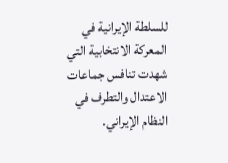للسلطة الإيرانية في المعركة الانتخابية التي شهدت تنافس جماعات الاعتدال والتطرف في النظام الإيراني.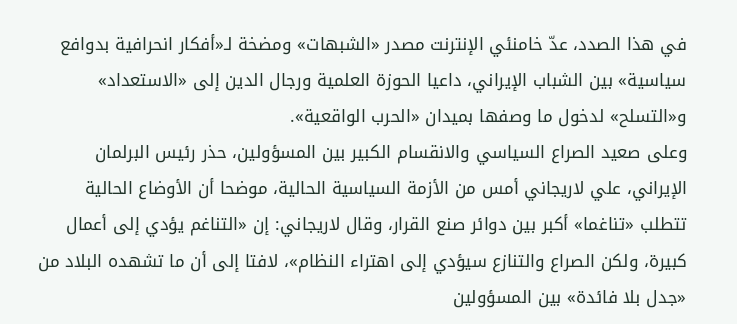في هذا الصدد، عدّ خامنئي الإنترنت مصدر «الشبهات» ومضخة لـ«أفكار انحرافية بدوافع سياسية» بين الشباب الإيراني، داعيا الحوزة العلمية ورجال الدين إلى «الاستعداد» و«التسلح» لدخول ما وصفها بميدان «الحرب الواقعية».
وعلى صعيد الصراع السياسي والانقسام الكبير بين المسؤولين، حذر رئيس البرلمان الإيراني، علي لاريجاني أمس من الأزمة السياسية الحالية، موضحا أن الأوضاع الحالية تتطلب «تناغما» أكبر بين دوائر صنع القرار، وقال لاريجاني: إن «التناغم يؤدي إلى أعمال كبيرة، ولكن الصراع والتنازع سيؤدي إلى اهتراء النظام»، لافتا إلى أن ما تشهده البلاد من «جدل بلا فائدة» بين المسؤولين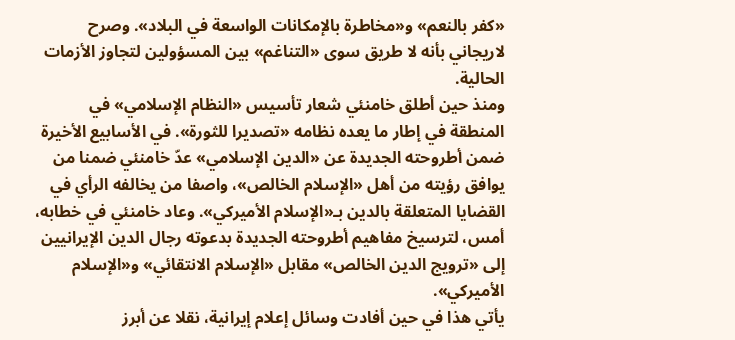«كفر بالنعم» و«مخاطرة بالإمكانات الواسعة في البلاد». وصرح لاريجاني بأنه لا طريق سوى «التناغم» بين المسؤولين لتجاوز الأزمات الحالية.
ومنذ حين أطلق خامنئي شعار تأسيس «النظام الإسلامي» في المنطقة في إطار ما يعده نظامه «تصديرا للثورة». في الأسابيع الأخيرة ضمن أطروحته الجديدة عن «الدين الإسلامي» عدّ خامنئي ضمنا من يوافق رؤيته من أهل «الإسلام الخالص»، واصفا من يخالفه الرأي في القضايا المتعلقة بالدين بـ«الإسلام الأميركي». وعاد خامنئي في خطابه، أمس، لترسيخ مفاهيم أطروحته الجديدة بدعوته رجال الدين الإيرانيين إلى «ترويج الدين الخالص» مقابل «الإسلام الانتقائي» و«الإسلام الأميركي».
يأتي هذا في حين أفادت وسائل إعلام إيرانية، نقلا عن أبرز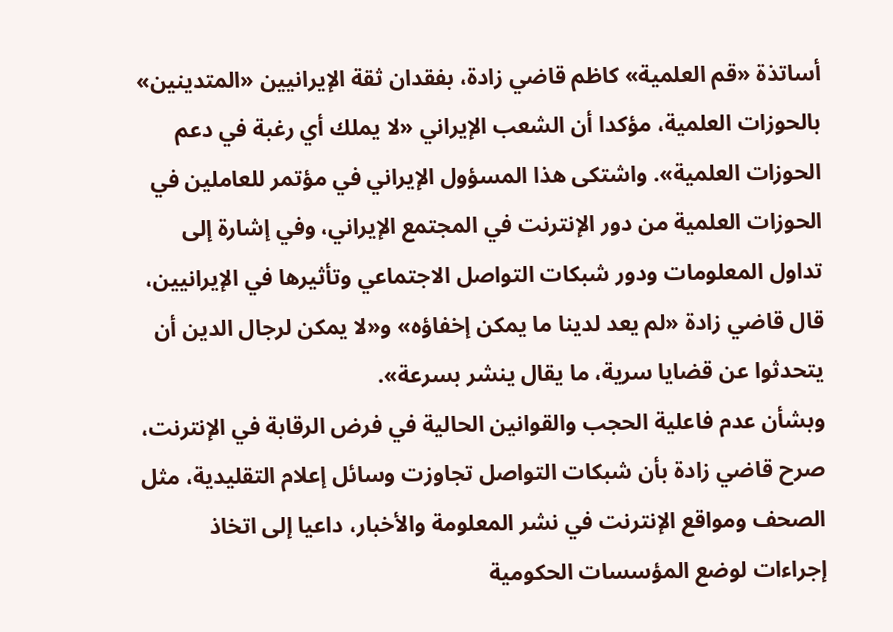أساتذة «قم العلمية» كاظم قاضي زادة، بفقدان ثقة الإيرانيين «المتدينين» بالحوزات العلمية، مؤكدا أن الشعب الإيراني «لا يملك أي رغبة في دعم الحوزات العلمية». واشتكى هذا المسؤول الإيراني في مؤتمر للعاملين في الحوزات العلمية من دور الإنترنت في المجتمع الإيراني، وفي إشارة إلى تداول المعلومات ودور شبكات التواصل الاجتماعي وتأثيرها في الإيرانيين، قال قاضي زادة «لم يعد لدينا ما يمكن إخفاؤه» و«لا يمكن لرجال الدين أن يتحدثوا عن قضايا سرية، ما يقال ينشر بسرعة».
وبشأن عدم فاعلية الحجب والقوانين الحالية في فرض الرقابة في الإنترنت، صرح قاضي زادة بأن شبكات التواصل تجاوزت وسائل إعلام التقليدية، مثل الصحف ومواقع الإنترنت في نشر المعلومة والأخبار، داعيا إلى اتخاذ إجراءات لوضع المؤسسات الحكومية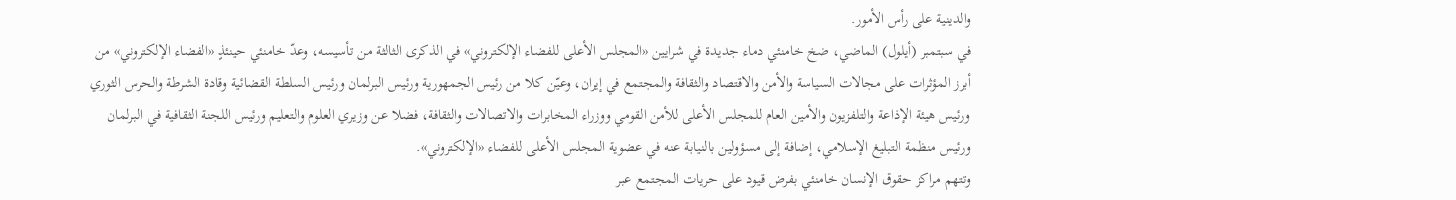والدينية على رأس الأمور.
في سبتمبر (أيلول) الماضي، ضخ خامنئي دماء جديدة في شرايين «المجلس الأعلى للفضاء الإلكتروني» في الذكرى الثالثة من تأسيسه، وعدّ خامنئي حينئذٍ «الفضاء الإلكتروني» من أبرز المؤثرات على مجالات السياسة والأمن والاقتصاد والثقافة والمجتمع في إيران، وعيّن كلا من رئيس الجمهورية ورئيس البرلمان ورئيس السلطة القضائية وقادة الشرطة والحرس الثوري ورئيس هيئة الإذاعة والتلفزيون والأمين العام للمجلس الأعلى للأمن القومي ووزراء المخابرات والاتصالات والثقافة، فضلا عن وزيري العلوم والتعليم ورئيس اللجنة الثقافية في البرلمان ورئيس منظمة التبليغ الإسلامي، إضافة إلى مسؤولين بالنيابة عنه في عضوية المجلس الأعلى للفضاء «الإلكتروني».
وتتهم مراكز حقوق الإنسان خامنئي بفرض قيود على حريات المجتمع عبر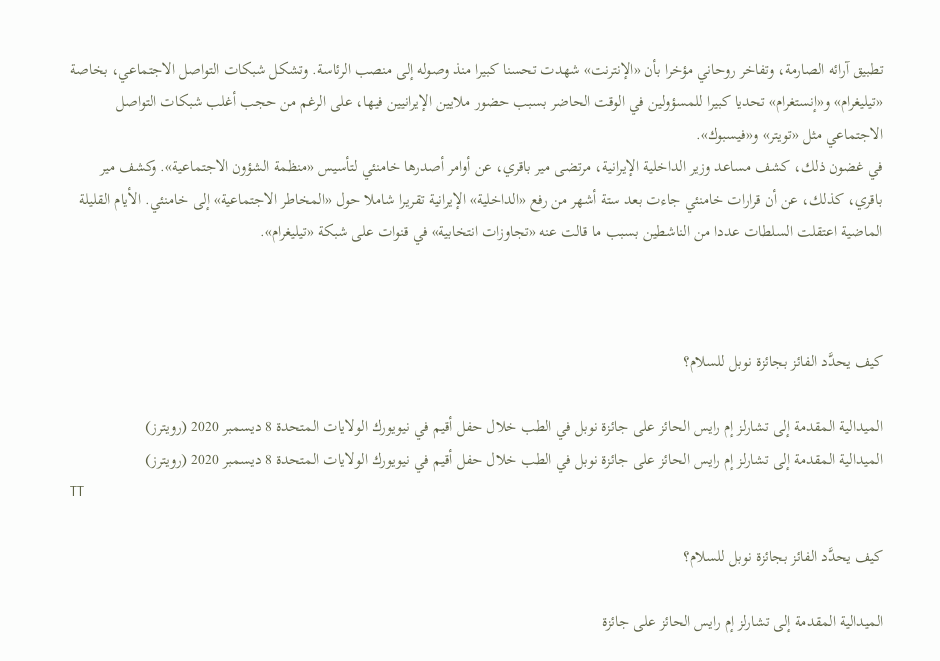تطبيق آرائه الصارمة، وتفاخر روحاني مؤخرا بأن «الإنترنت» شهدت تحسنا كبيرا منذ وصوله إلى منصب الرئاسة. وتشكل شبكات التواصل الاجتماعي، بخاصة «تيليغرام» و«إنستغرام» تحديا كبيرا للمسؤولين في الوقت الحاضر بسبب حضور ملايين الإيرانيين فيها، على الرغم من حجب أغلب شبكات التواصل الاجتماعي مثل «تويتر» و«فيسبوك».
في غضون ذلك، كشف مساعد وزير الداخلية الإيرانية، مرتضى مير باقري، عن أوامر أصدرها خامنئي لتأسيس «منظمة الشؤون الاجتماعية». وكشف مير باقري، كذلك، عن أن قرارات خامنئي جاءت بعد ستة أشهر من رفع «الداخلية» الإيرانية تقريرا شاملا حول «المخاطر الاجتماعية» إلى خامنئي. الأيام القليلة الماضية اعتقلت السلطات عددا من الناشطين بسبب ما قالت عنه «تجاوزات انتخابية» في قنوات على شبكة «تيليغرام».



كيف يحدَّد الفائز بجائزة نوبل للسلام؟

الميدالية المقدمة إلى تشارلز إم رايس الحائز على جائزة نوبل في الطب خلال حفل أقيم في نيويورك الولايات المتحدة 8 ديسمبر 2020 (رويترز)
الميدالية المقدمة إلى تشارلز إم رايس الحائز على جائزة نوبل في الطب خلال حفل أقيم في نيويورك الولايات المتحدة 8 ديسمبر 2020 (رويترز)
TT

كيف يحدَّد الفائز بجائزة نوبل للسلام؟

الميدالية المقدمة إلى تشارلز إم رايس الحائز على جائزة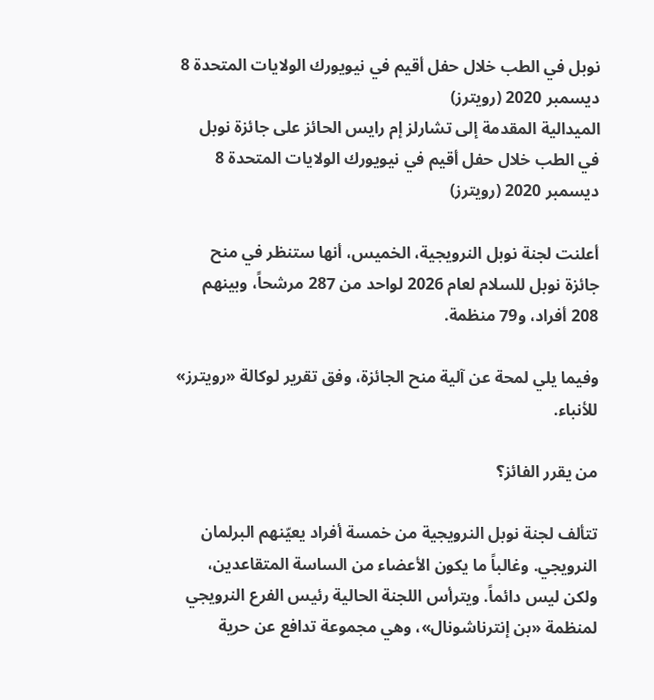نوبل في الطب خلال حفل أقيم في نيويورك الولايات المتحدة 8 ديسمبر 2020 (رويترز)
الميدالية المقدمة إلى تشارلز إم رايس الحائز على جائزة نوبل في الطب خلال حفل أقيم في نيويورك الولايات المتحدة 8 ديسمبر 2020 (رويترز)

أعلنت لجنة نوبل النرويجية، الخميس، أنها ستنظر في منح جائزة نوبل للسلام لعام 2026 لواحد من 287 مرشحاً، وبينهم 208 أفراد، و79 منظمة.

وفيما يلي لمحة عن آلية منح الجائزة، وفق تقرير لوكالة «رويترز» للأنباء.

من يقرر الفائز؟

تتألف لجنة نوبل النرويجية من خمسة أفراد يعيّنهم البرلمان النرويجي. وغالباً ما يكون الأعضاء من الساسة المتقاعدين، ولكن ليس دائماً. ويترأس اللجنة الحالية رئيس الفرع النرويجي لمنظمة «بن إنترناشونال»، وهي مجموعة تدافع عن حرية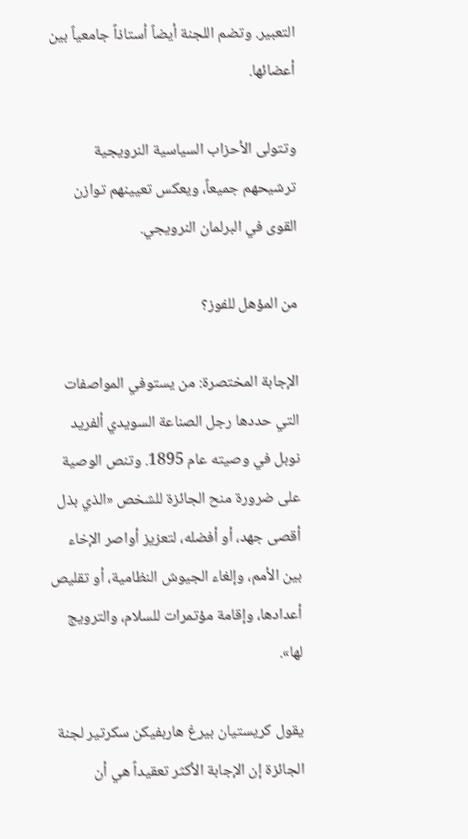التعبير. وتضم اللجنة أيضاً أستاذاً جامعياً بين أعضائها.

وتتولى الأحزاب السياسية النرويجية ترشيحهم جميعاً، ويعكس تعيينهم توازن القوى في البرلمان النرويجي.

من المؤهل للفوز؟

الإجابة المختصرة: من يستوفي المواصفات التي حددها رجل الصناعة السويدي ألفريد نوبل في وصيته عام 1895. وتنص الوصية على ضرورة منح الجائزة للشخص «الذي بذل أقصى جهد، أو أفضله، لتعزيز أواصر الإخاء بين الأمم، وإلغاء الجيوش النظامية، أو تقليص أعدادها، وإقامة مؤتمرات للسلام، والترويج لها».

يقول كريستيان بيرغ هاربفيكن سكرتير لجنة الجائزة إن الإجابة الأكثر تعقيداً هي أن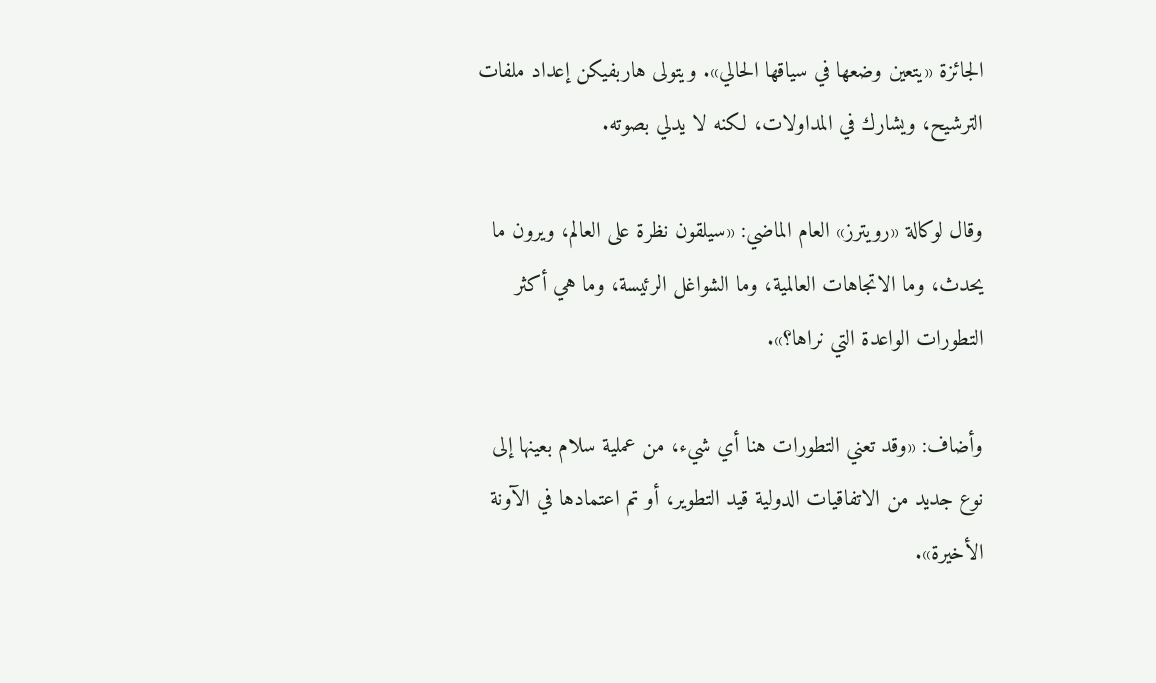الجائزة «يتعين وضعها في سياقها الحالي». ويتولى هاربفيكن إعداد ملفات الترشيح، ويشارك في المداولات، لكنه لا يدلي بصوته.

وقال لوكالة «رويترز» العام الماضي: «سيلقون نظرة على العالم، ويرون ما يحدث، وما الاتجاهات العالمية، وما الشواغل الرئيسة، وما هي أكثر التطورات الواعدة التي نراها؟».

وأضاف: «وقد تعني التطورات هنا أي شيء، من عملية سلام بعينها إلى نوع جديد من الاتفاقيات الدولية قيد التطوير، أو تم اعتمادها في الآونة الأخيرة».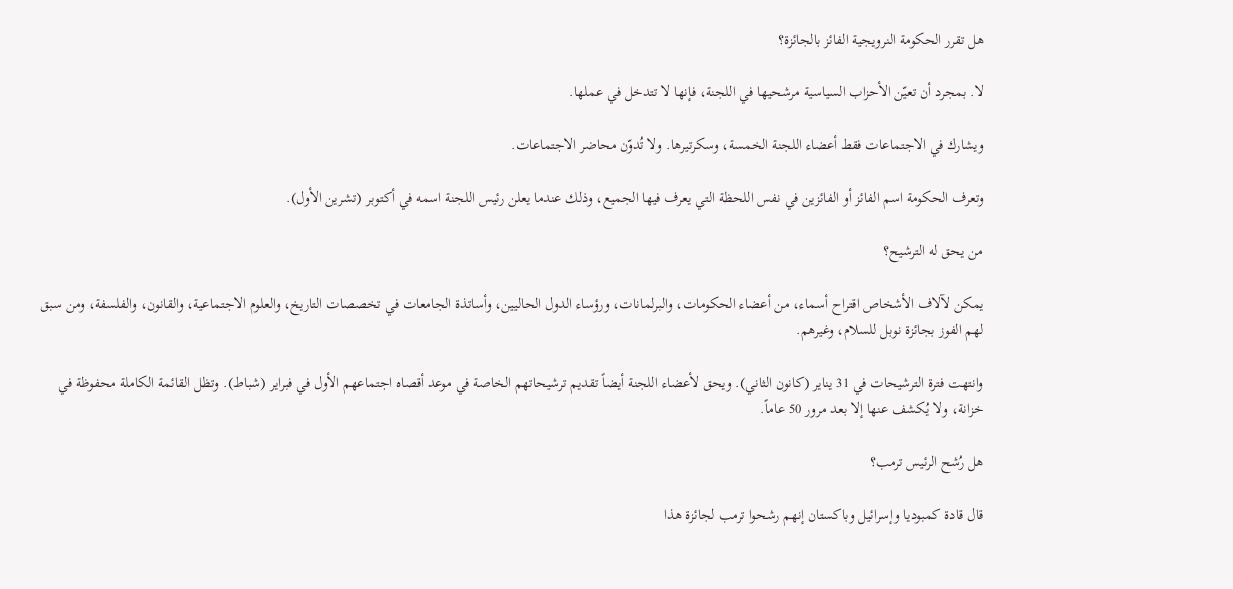هل تقرر الحكومة النرويجية الفائز بالجائزة؟

لا. بمجرد أن تعيّن الأحزاب السياسية مرشحيها في اللجنة، فإنها لا تتدخل في عملها.

ويشارك في الاجتماعات فقط أعضاء اللجنة الخمسة، وسكرتيرها. ولا تُدوّن محاضر الاجتماعات.

وتعرف الحكومة اسم الفائز أو الفائزين في نفس اللحظة التي يعرف فيها الجميع، وذلك عندما يعلن رئيس اللجنة اسمه في أكتوبر (تشرين الأول).

من يحق له الترشيح؟

يمكن لآلاف الأشخاص اقتراح أسماء، من أعضاء الحكومات، والبرلمانات، ورؤساء الدول الحاليين، وأساتذة الجامعات في تخصصات التاريخ، والعلوم الاجتماعية، والقانون، والفلسفة، ومن سبق لهم الفوز بجائزة نوبل للسلام، وغيرهم.

وانتهت فترة الترشيحات في 31 يناير (كانون الثاني). ويحق لأعضاء اللجنة أيضاً تقديم ترشيحاتهم الخاصة في موعد أقصاه اجتماعهم الأول في فبراير (شباط). وتظل القائمة الكاملة محفوظة في خزانة، ولا يُكشف عنها إلا بعد مرور 50 عاماً.

هل رُشح الرئيس ترمب؟

قال قادة كمبوديا وإسرائيل وباكستان إنهم رشحوا ترمب لجائزة هذا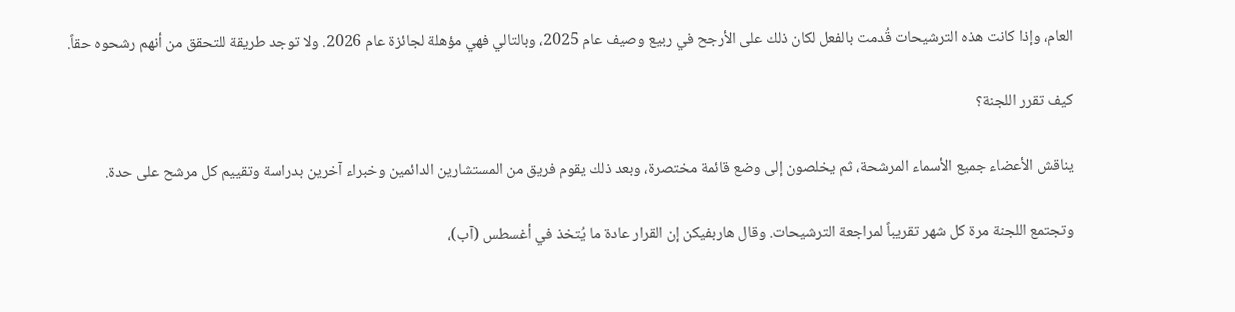العام، وإذا كانت هذه الترشيحات قُدمت بالفعل لكان ذلك على الأرجح في ربيع وصيف عام 2025، وبالتالي فهي مؤهلة لجائزة عام 2026. ولا توجد طريقة للتحقق من أنهم رشحوه حقاً.

كيف تقرر اللجنة؟

يناقش الأعضاء جميع الأسماء المرشحة، ثم يخلصون إلى وضع قائمة مختصرة، وبعد ذلك يقوم فريق من المستشارين الدائمين وخبراء آخرين بدراسة وتقييم كل مرشح على حدة.

وتجتمع اللجنة مرة كل شهر تقريباً لمراجعة الترشيحات. وقال هاربفيكن إن القرار عادة ما يُتخذ في أغسطس (آب)،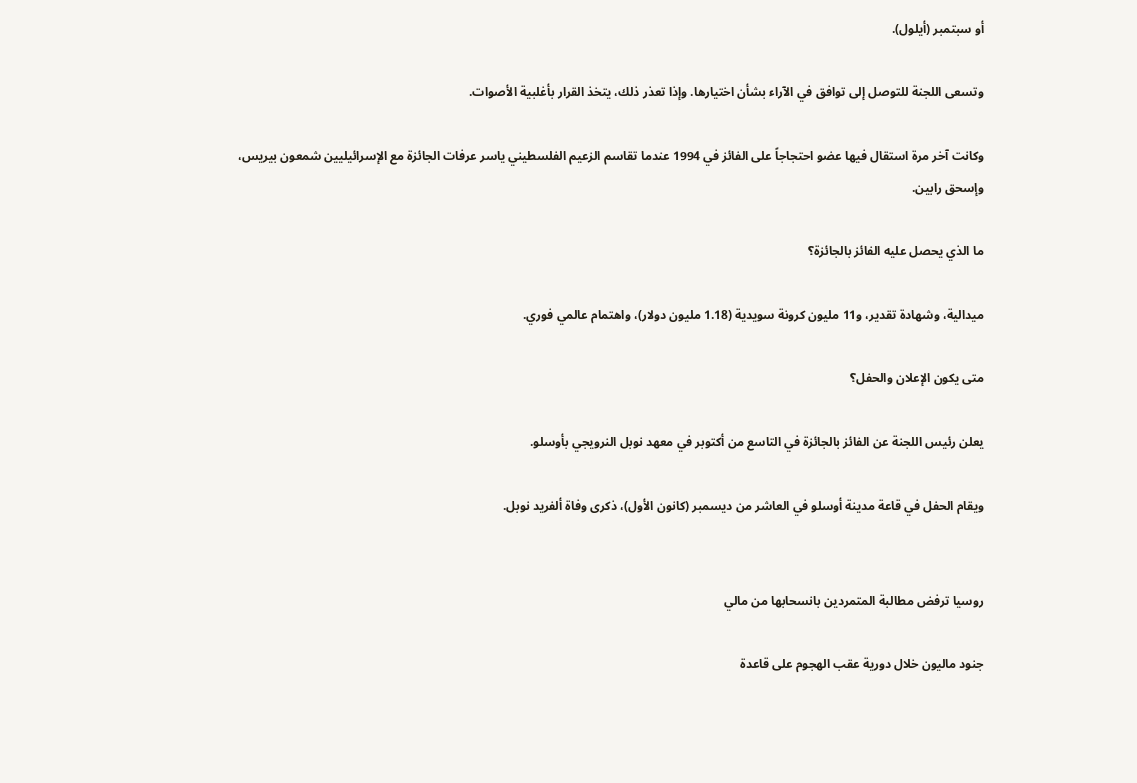أو سبتمبر (أيلول).

وتسعى اللجنة للتوصل إلى توافق في الآراء بشأن اختيارها. وإذا تعذر ذلك، يتخذ القرار بأغلبية الأصوات.

وكانت آخر مرة استقال فيها عضو احتجاجاً على الفائز في 1994 عندما تقاسم الزعيم الفلسطيني ياسر عرفات الجائزة مع الإسرائيليين شمعون بيريس، وإسحق رابين.

ما الذي يحصل عليه الفائز بالجائزة؟

ميدالية، وشهادة تقدير، و11 مليون كرونة سويدية (1.18 مليون دولار)، واهتمام عالمي فوري.

متى يكون الإعلان والحفل؟

يعلن رئيس اللجنة عن الفائز بالجائزة في التاسع من أكتوبر في معهد نوبل النرويجي بأوسلو.

ويقام الحفل في قاعة مدينة أوسلو في العاشر من ديسمبر (كانون الأول)، ذكرى وفاة ألفريد نوبل.


روسيا ترفض مطالبة المتمردين بانسحابها من مالي

جنود ماليون خلال دورية عقب الهجوم على قاعدة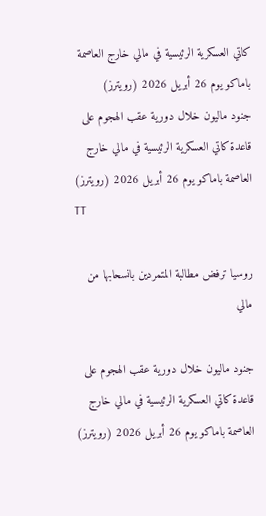كاتي العسكرية الرئيسية في مالي خارج العاصمة باماكو يوم 26 أبريل 2026 (رويترز)
جنود ماليون خلال دورية عقب الهجوم على قاعدة كاتي العسكرية الرئيسية في مالي خارج العاصمة باماكو يوم 26 أبريل 2026 (رويترز)
TT

روسيا ترفض مطالبة المتمردين بانسحابها من مالي

جنود ماليون خلال دورية عقب الهجوم على قاعدة كاتي العسكرية الرئيسية في مالي خارج العاصمة باماكو يوم 26 أبريل 2026 (رويترز)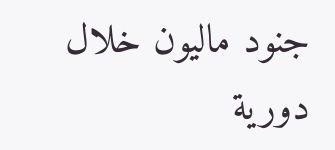جنود ماليون خلال دورية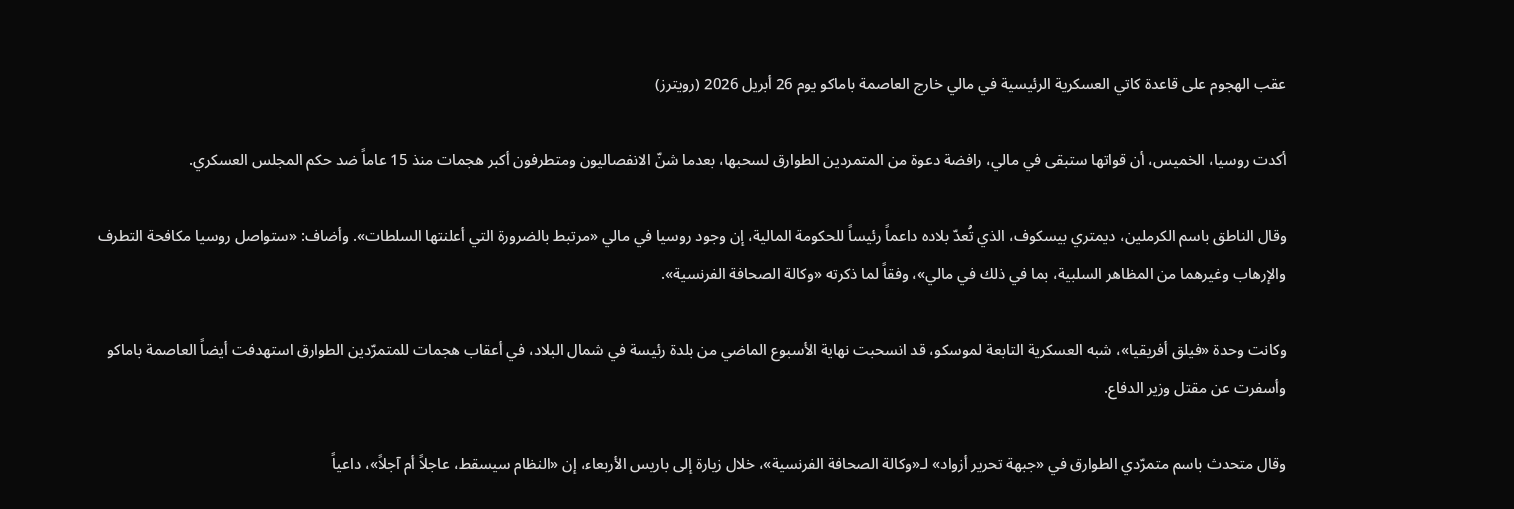عقب الهجوم على قاعدة كاتي العسكرية الرئيسية في مالي خارج العاصمة باماكو يوم 26 أبريل 2026 (رويترز)

أكدت روسيا، الخميس، أن قواتها ستبقى في مالي، رافضة دعوة من المتمردين الطوارق لسحبها، بعدما شنّ الانفصاليون ومتطرفون أكبر هجمات منذ 15 عاماً ضد حكم المجلس العسكري.

وقال الناطق باسم الكرملين، ديمتري بيسكوف، الذي تُعدّ بلاده داعماً رئيساً للحكومة المالية، إن وجود روسيا في مالي «مرتبط بالضرورة التي أعلنتها السلطات». وأضاف: «ستواصل روسيا مكافحة التطرف والإرهاب وغيرهما من المظاهر السلبية، بما في ذلك في مالي»، وفقاً لما ذكرته «وكالة الصحافة الفرنسية».

وكانت وحدة «فيلق أفريقيا»، شبه العسكرية التابعة لموسكو، قد انسحبت نهاية الأسبوع الماضي من بلدة رئيسة في شمال البلاد، في أعقاب هجمات للمتمرّدين الطوارق استهدفت أيضاً العاصمة باماكو وأسفرت عن مقتل وزير الدفاع.

وقال متحدث باسم متمرّدي الطوارق في «جبهة تحرير أزواد» لـ«وكالة الصحافة الفرنسية»، خلال زيارة إلى باريس الأربعاء، إن «النظام سيسقط، عاجلاً أم آجلاً»، داعياً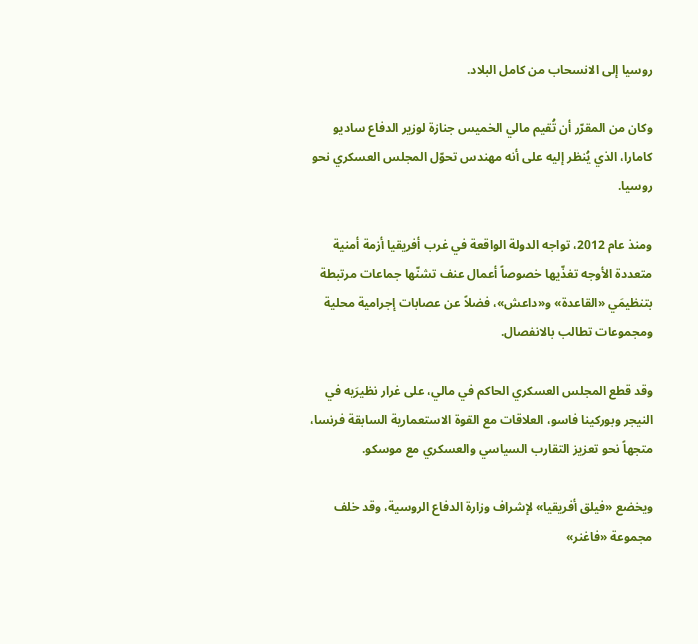روسيا إلى الانسحاب من كامل البلاد.

وكان من المقرّر أن تُقيم مالي الخميس جنازة لوزير الدفاع ساديو كامارا، الذي يُنظر إليه على أنه مهندس تحوّل المجلس العسكري نحو روسيا.

ومنذ عام 2012، تواجه الدولة الواقعة في غرب أفريقيا أزمة أمنية متعددة الأوجه تغذّيها خصوصاً أعمال عنف تشنّها جماعات مرتبطة بتنظيمَي «القاعدة» و«داعش»، فضلاً عن عصابات إجرامية محلية ومجموعات تطالب بالانفصال.

وقد قطع المجلس العسكري الحاكم في مالي، على غرار نظيرَيه في النيجر وبوركينا فاسو، العلاقات مع القوة الاستعمارية السابقة فرنسا، متجهاً نحو تعزيز التقارب السياسي والعسكري مع موسكو.

ويخضع «فيلق أفريقيا» لإشراف وزارة الدفاع الروسية، وقد خلف مجموعة «فاغنر»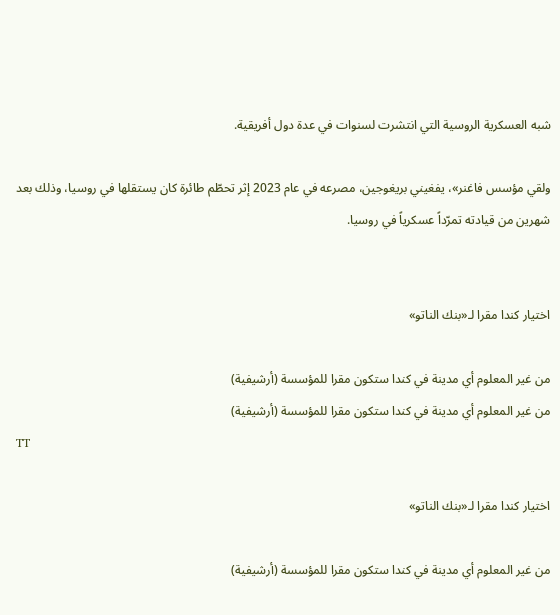شبه العسكرية الروسية التي انتشرت لسنوات في عدة دول أفريقية.

ولقي مؤسس فاغنر»، يفغيني بريغوجين، مصرعه في عام 2023 إثر تحطّم طائرة كان يستقلها في روسيا، وذلك بعد شهرين من قيادته تمرّداً عسكرياً في روسيا.


اختيار كندا مقرا لـ«بنك الناتو»

من غير المعلوم أي مدينة في كندا ستكون مقرا للمؤسسة (أرشيفية)
من غير المعلوم أي مدينة في كندا ستكون مقرا للمؤسسة (أرشيفية)
TT

اختيار كندا مقرا لـ«بنك الناتو»

من غير المعلوم أي مدينة في كندا ستكون مقرا للمؤسسة (أرشيفية)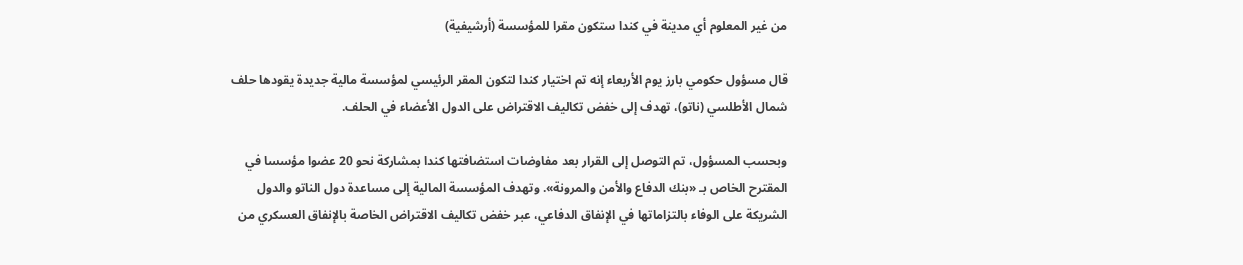من غير المعلوم أي مدينة في كندا ستكون مقرا للمؤسسة (أرشيفية)

قال مسؤول حكومي بارز يوم الأربعاء إنه تم اختيار كندا لتكون المقر الرئيسي لمؤسسة مالية جديدة يقودها حلف شمال الأطلسي (ناتو)، تهدف إلى خفض تكاليف الاقتراض على الدول الأعضاء في الحلف.

وبحسب المسؤول، تم التوصل إلى القرار بعد مفاوضات استضافتها كندا بمشاركة نحو 20 عضوا مؤسسا في المقترح الخاص بـ «بنك الدفاع والأمن والمرونة». وتهدف المؤسسة المالية إلى مساعدة دول الناتو والدول الشريكة على الوفاء بالتزاماتها في الإنفاق الدفاعي، عبر خفض تكاليف الاقتراض الخاصة بالإنفاق العسكري من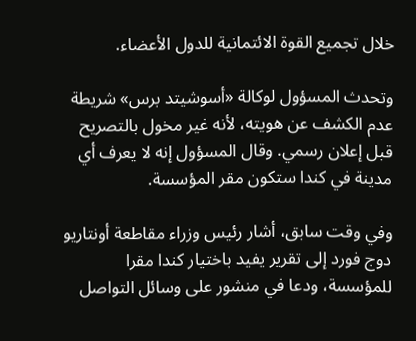خلال تجميع القوة الائتمانية للدول الأعضاء.

وتحدث المسؤول لوكالة «أسوشيتد برس» شريطة عدم الكشف عن هويته، لأنه غير مخول بالتصريح قبل إعلان رسمي. وقال المسؤول إنه لا يعرف أي مدينة في كندا ستكون مقر المؤسسة.

وفي وقت سابق، أشار رئيس وزراء مقاطعة أونتاريو دوج فورد إلى تقرير يفيد باختيار كندا مقرا للمؤسسة، ودعا في منشور على وسائل التواصل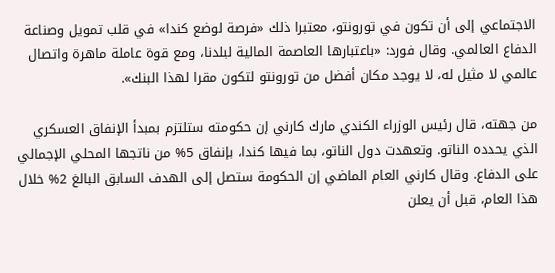الاجتماعي إلى أن تكون في تورونتو، معتبرا ذلك «فرصة لوضع كندا» في قلب تمويل وصناعة الدفاع العالمي. وقال فورد: «باعتبارها العاصمة المالية لبلدنا، ومع قوة عاملة ماهرة واتصال عالمي لا مثيل له، لا يوجد مكان أفضل من تورونتو لتكون مقرا لهذا البنك».

من جهته، قال رئيس الوزراء الكندي مارك كارني إن حكومته ستلتزم بمبدأ الإنفاق العسكري الذي يحدده الناتو. وتعهدت دول الناتو، بما فيها كندا، بإنفاق 5% من ناتجها المحلي الإجمالي على الدفاع. وقال كارني العام الماضي إن الحكومة ستصل إلى الهدف السابق البالغ 2% خلال هذا العام، قبل أن يعلن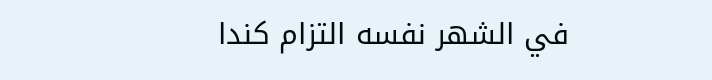في الشهر نفسه التزام كندا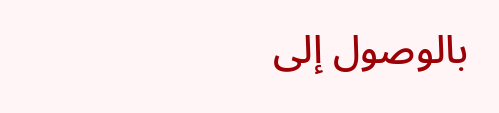بالوصول إلى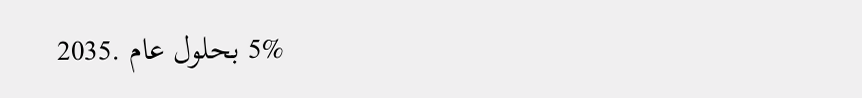5% بحلول عام .2035